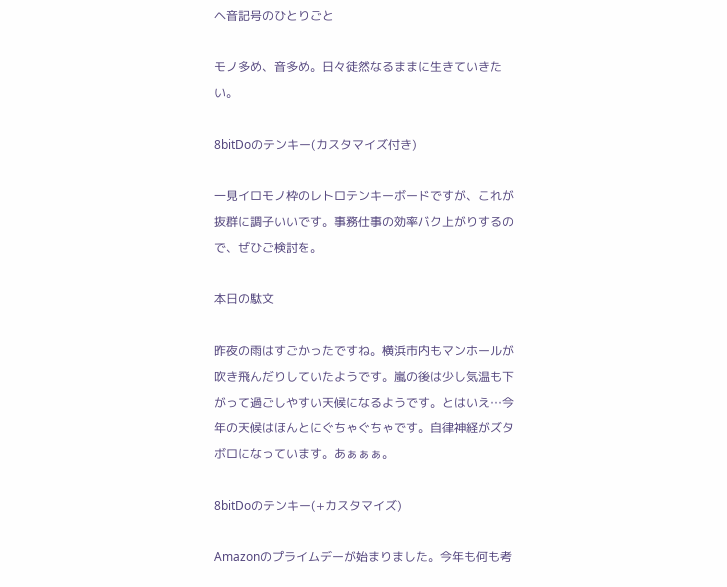ヘ音記号のひとりごと

モノ多め、音多め。日々徒然なるままに生きていきたい。

8bitDoのテンキー(カスタマイズ付き)

一見イロモノ枠のレトロテンキーボードですが、これが抜群に調子いいです。事務仕事の効率バク上がりするので、ぜひご検討を。

本日の駄文

昨夜の雨はすごかったですね。横浜市内もマンホールが吹き飛んだりしていたようです。嵐の後は少し気温も下がって過ごしやすい天候になるようです。とはいえ…今年の天候はほんとにぐちゃぐちゃです。自律神経がズタボロになっています。あぁぁぁ。

8bitDoのテンキー(+カスタマイズ)

Amazonのプライムデーが始まりました。今年も何も考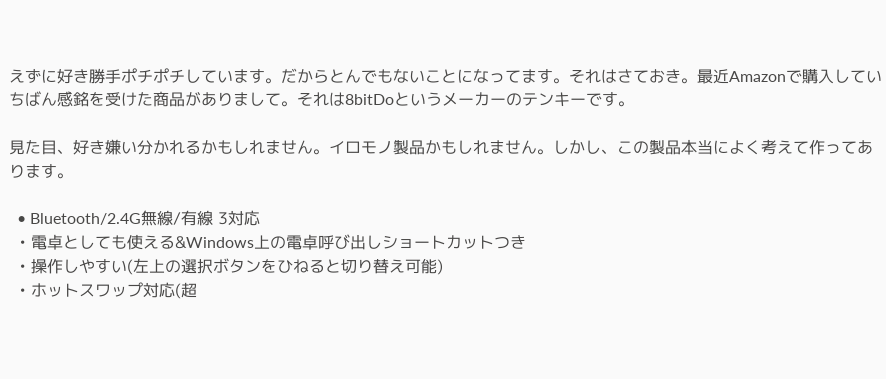えずに好き勝手ポチポチしています。だからとんでもないことになってます。それはさておき。最近Amazonで購入していちばん感銘を受けた商品がありまして。それは8bitDoというメーカーのテンキーです。

見た目、好き嫌い分かれるかもしれません。イロモノ製品かもしれません。しかし、この製品本当によく考えて作ってあります。

  • Bluetooth/2.4G無線/有線 3対応
  • 電卓としても使える&Windows上の電卓呼び出しショートカットつき
  • 操作しやすい(左上の選択ボタンをひねると切り替え可能)
  • ホットスワップ対応(超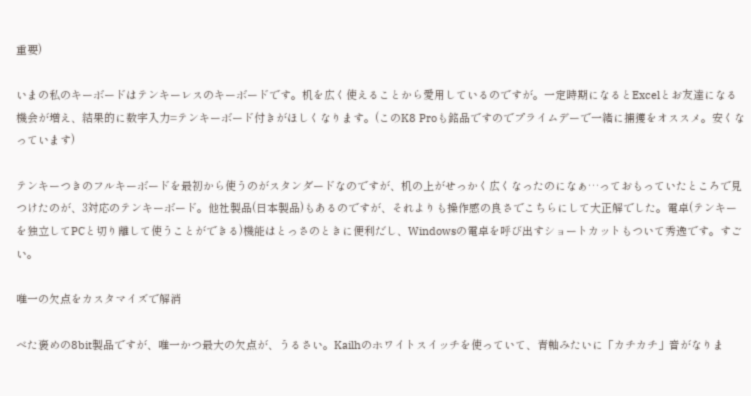重要)

いまの私のキーボードはテンキーレスのキーボードです。机を広く使えることから愛用しているのですが。一定時期になるとExcelとお友達になる機会が増え、結果的に数字入力=テンキーボード付きがほしくなります。(このK8 Proも銘品ですのでプライムデーで一緒に捕獲をオススメ。安くなっています)

テンキーつきのフルキーボードを最初から使うのがスタンダードなのですが、机の上がせっかく広くなったのになぁ…っておもっていたところで見つけたのが、3対応のテンキーボード。他社製品(日本製品)もあるのですが、それよりも操作感の良さでこちらにして大正解でした。電卓(テンキーを独立してPCと切り離して使うことができる)機能はとっさのときに便利だし、Windowsの電卓を呼び出すショートカットもついて秀逸です。すごい。

唯一の欠点をカスタマイズで解消

べた褒めの8bit製品ですが、唯一かつ最大の欠点が、うるさい。Kailhのホワイトスイッチを使っていて、青軸みたいに「カチカチ」音がなりま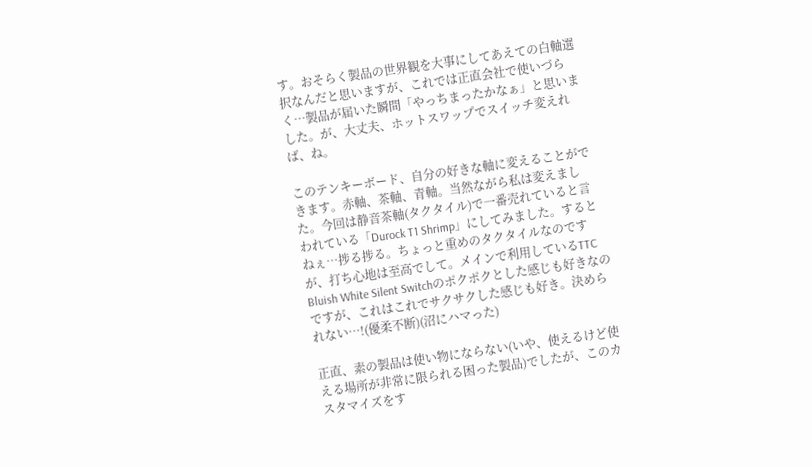す。おそらく製品の世界観を大事にしてあえての白軸選択なんだと思いますが、これでは正直会社で使いづらく…製品が届いた瞬間「やっちまったかなぁ」と思いました。が、大丈夫、ホットスワップでスイッチ変えれば、ね。

このテンキーボード、自分の好きな軸に変えることができます。赤軸、茶軸、青軸。当然ながら私は変えました。今回は静音茶軸(タクタイル)で一番売れていると言われている「Durock T1 Shrimp」にしてみました。するとねぇ…捗る捗る。ちょっと重めのタクタイルなのですが、打ち心地は至高でして。メインで利用しているTTC Bluish White Silent Switchのポクポクとした感じも好きなのですが、これはこれでサクサクした感じも好き。決められない…!(優柔不断)(沼にハマった)

正直、素の製品は使い物にならない(いや、使えるけど使える場所が非常に限られる困った製品)でしたが、このカスタマイズをす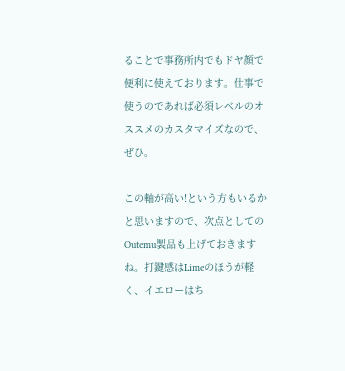ることで事務所内でもドヤ顔で便利に使えております。仕事で使うのであれば必須レベルのオススメのカスタマイズなので、ぜひ。

この軸が高い!という方もいるかと思いますので、次点としてのOutemu製品も上げておきますね。打鍵感はLimeのほうが軽く、イエローはち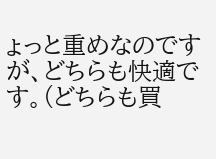ょっと重めなのですが、どちらも快適です。(どちらも買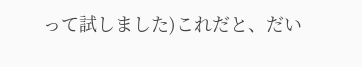って試しました)これだと、だい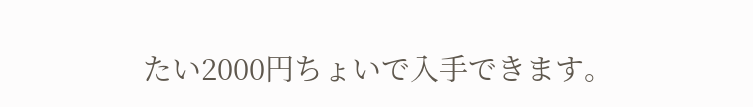たい2000円ちょいで入手できます。